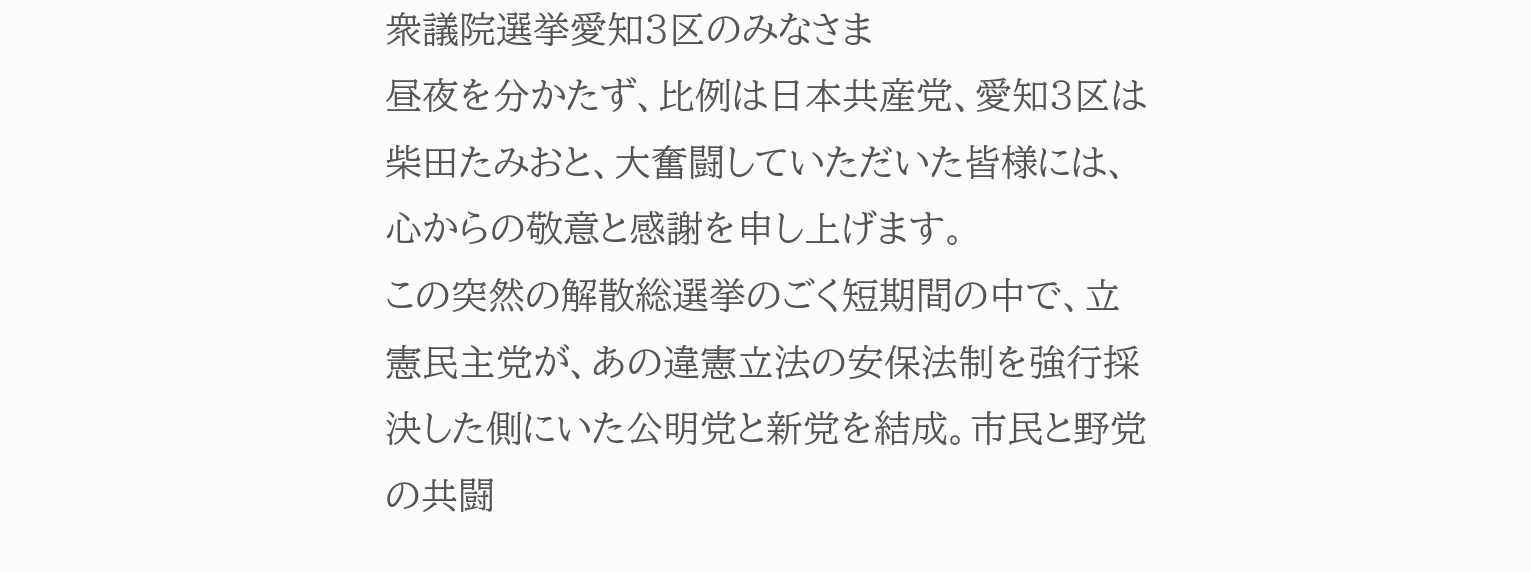衆議院選挙愛知3区のみなさま
昼夜を分かたず、比例は日本共産党、愛知3区は柴田たみおと、大奮闘していただいた皆様には、心からの敬意と感謝を申し上げます。
この突然の解散総選挙のごく短期間の中で、立憲民主党が、あの違憲立法の安保法制を強行採決した側にいた公明党と新党を結成。市民と野党の共闘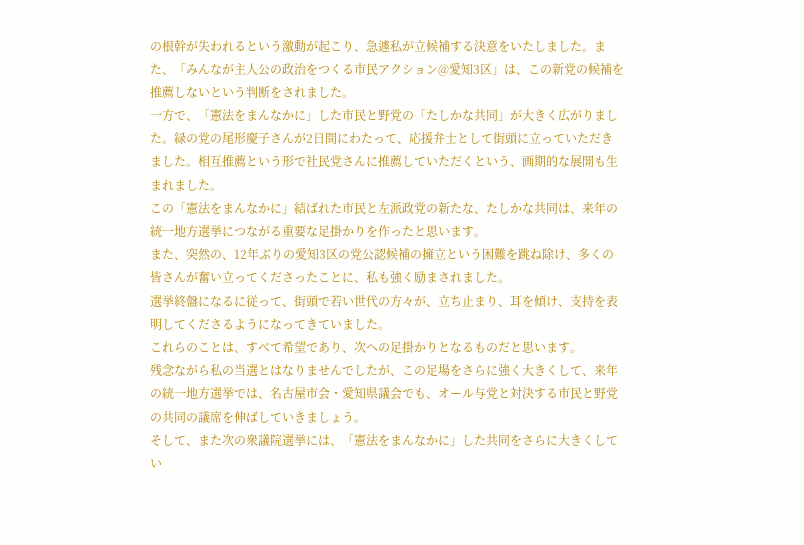の根幹が失われるという激動が起こり、急遽私が立候補する決意をいたしました。また、「みんなが主人公の政治をつくる市民アクション@愛知3区」は、この新党の候補を推薦しないという判断をされました。
一方で、「憲法をまんなかに」した市民と野党の「たしかな共同」が大きく広がりました。緑の党の尾形慶子さんが2日間にわたって、応援弁士として街頭に立っていただきました。相互推薦という形で社民党さんに推薦していただくという、画期的な展開も生まれました。
この「憲法をまんなかに」結ばれた市民と左派政党の新たな、たしかな共同は、来年の統一地方選挙につながる重要な足掛かりを作ったと思います。
また、突然の、12年ぶりの愛知3区の党公認候補の擁立という困難を跳ね除け、多くの皆さんが奮い立ってくださったことに、私も強く励まされました。
選挙終盤になるに従って、街頭で若い世代の方々が、立ち止まり、耳を傾け、支持を表明してくださるようになってきていました。
これらのことは、すべて希望であり、次への足掛かりとなるものだと思います。
残念ながら私の当選とはなりませんでしたが、この足場をさらに強く大きくして、来年の統一地方選挙では、名古屋市会・愛知県議会でも、オール与党と対決する市民と野党の共同の議席を伸ばしていきましょう。
そして、また次の衆議院選挙には、「憲法をまんなかに」した共同をさらに大きくしてい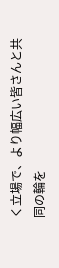く立場で、より幅広い皆さんと共同の輪を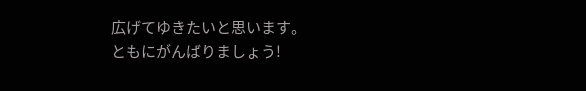広げてゆきたいと思います。
ともにがんばりましょう!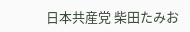日本共産党 柴田たみお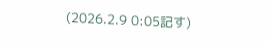(2026.2.9 0:05記す)